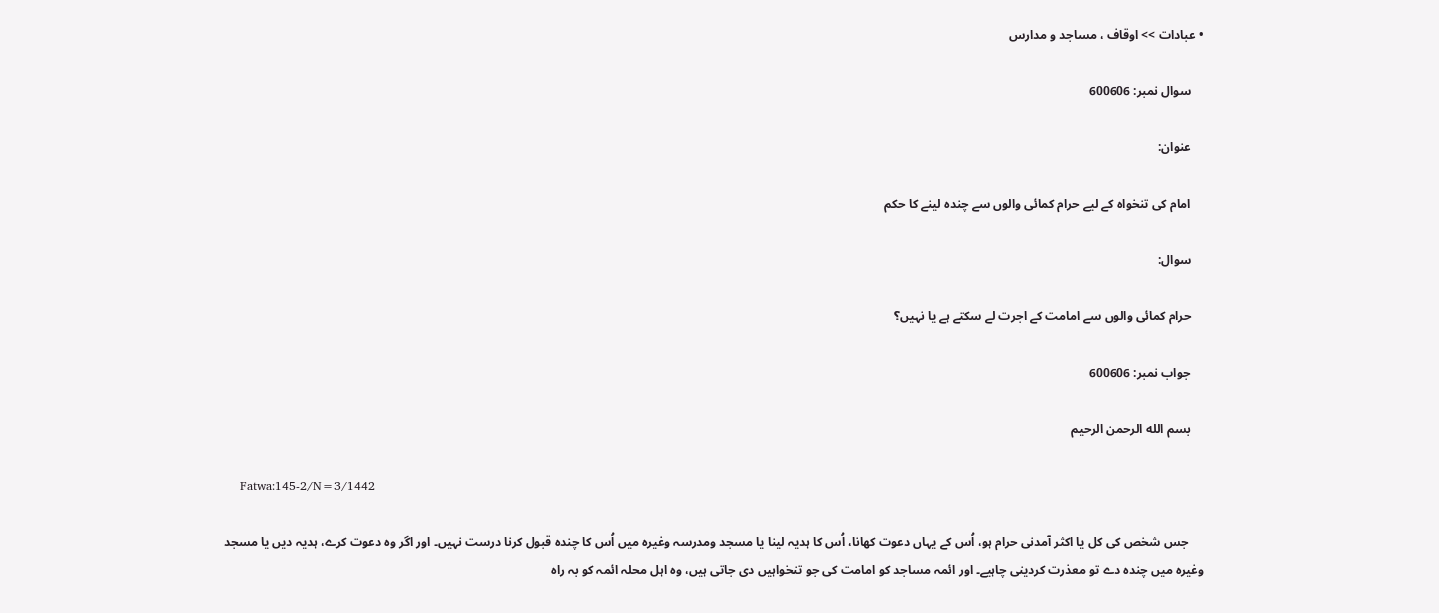• عبادات >> اوقاف ، مساجد و مدارس

    سوال نمبر: 600606

    عنوان:

    امام کی تنخواہ کے لیے حرام کمائی والوں سے چندہ لینے کا حکم

    سوال:

    حرام کمائی والوں سے امامت کے اجرت لے سکتے ہے یا نہیں؟

    جواب نمبر: 600606

    بسم الله الرحمن الرحيم

    Fatwa:145-2/N=3/1442

     جس شخص کی کل یا اکثر آمدنی حرام ہو، اُس کے یہاں دعوت کھانا، اُس کا ہدیہ لینا یا مسجد ومدرسہ وغیرہ میں اُس کا چندہ قبول کرنا درست نہیں۔ اور اگر وہ دعوت کرے، ہدیہ دیں یا مسجد وغیرہ میں چندہ دے تو معذرت کردینی چاہیے۔ اور ائمہ مساجد کو امامت کی جو تنخواہیں دی جاتی ہیں، وہ اہل محلہ ائمہ کو بہ راہ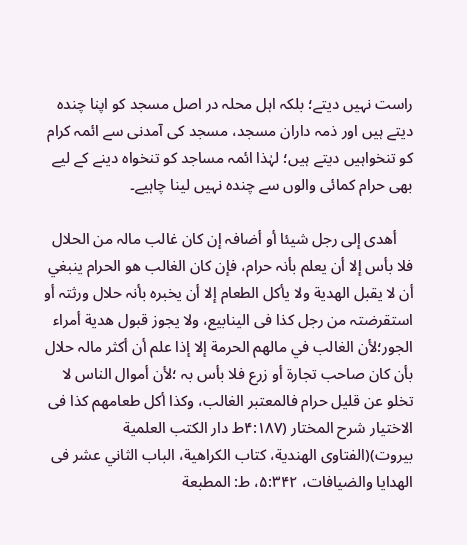راست نہیں دیتے؛ بلکہ اہل محلہ در اصل مسجد کو اپنا چندہ دیتے ہیں اور ذمہ داران مسجد، مسجد کی آمدنی سے ائمہ کرام کو تنخواہیں دیتے ہیں؛ لہٰذا ائمہ مساجد کو تنخواہ دینے کے لیے بھی حرام کمائی والوں سے چندہ نہیں لینا چاہیے۔

    أھدی إلی رجل شیئا أو أضافہ إن کان غالب مالہ من الحلال فلا بأس إلا أن یعلم بأنہ حرام، فإن کان الغالب ھو الحرام ینبغي أن لا یقبل الھدیة ولا یأکل الطعام إلا أن یخبرہ بأنہ حلال ورثتہ أو استقرضتہ من رجل کذا فی الینابیع، ولا یجوز قبول ھدیة أمراء الجور؛لأن الغالب في مالھم الحرمة إلا إذا علم أن أکثر مالہ حلال بأن کان صاحب تجارة أو زرع فلا بأس بہ ؛لأن أموال الناس لا تخلو عن قلیل حرام فالمعتبر الغالب، وکذا أکل طعامھم کذا فی الاختیار شرح المختار (۴:۱۸۷ط دار الکتب العلمیة بیروت)(الفتاوی الھندیة، کتاب الکراھیة، الباب الثاني عشر فی الھدایا والضیافات، ۵:۳۴۲، ط: المطبعة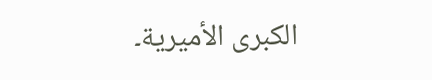الکبری الأمیریة۔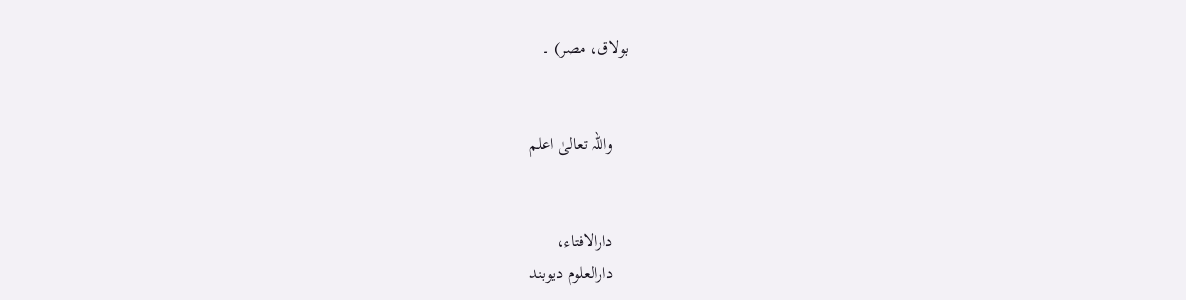بولاق، مصر) ۔


    واللہ تعالیٰ اعلم


    دارالافتاء،
    دارالعلوم دیوبند